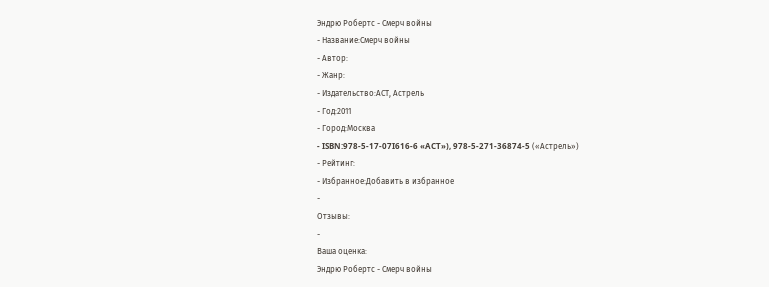Эндрю Робертс - Смерч войны
- Название:Смерч войны
- Автор:
- Жанр:
- Издательство:АСТ, Астрель
- Год:2011
- Город:Москва
- ISBN:978-5-17-07I616-6 «ACT»), 978-5-271-36874-5 («Астрель»)
- Рейтинг:
- Избранное:Добавить в избранное
-
Отзывы:
-
Ваша оценка:
Эндрю Робертс - Смерч войны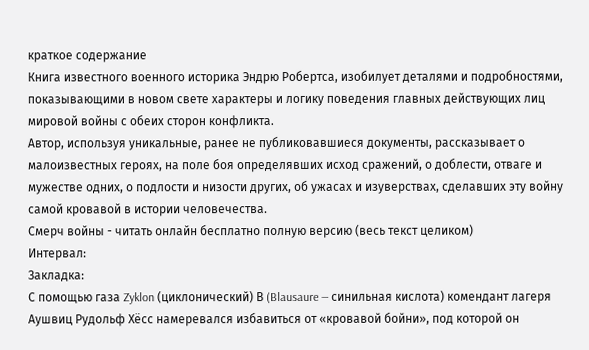краткое содержание
Книга известного военного историка Эндрю Робертса, изобилует деталями и подробностями, показывающими в новом свете характеры и логику поведения главных действующих лиц мировой войны с обеих сторон конфликта.
Автор, используя уникальные, ранее не публиковавшиеся документы, рассказывает о малоизвестных героях, на поле боя определявших исход сражений, о доблести, отваге и мужестве одних, о подлости и низости других, об ужасах и изуверствах, сделавших эту войну самой кровавой в истории человечества.
Смерч войны - читать онлайн бесплатно полную версию (весь текст целиком)
Интервал:
Закладка:
С помощью газа Zyklon (циклонический) В (Blausaure — синильная кислота) комендант лагеря Аушвиц Рудольф Хёсс намеревался избавиться от «кровавой бойни», под которой он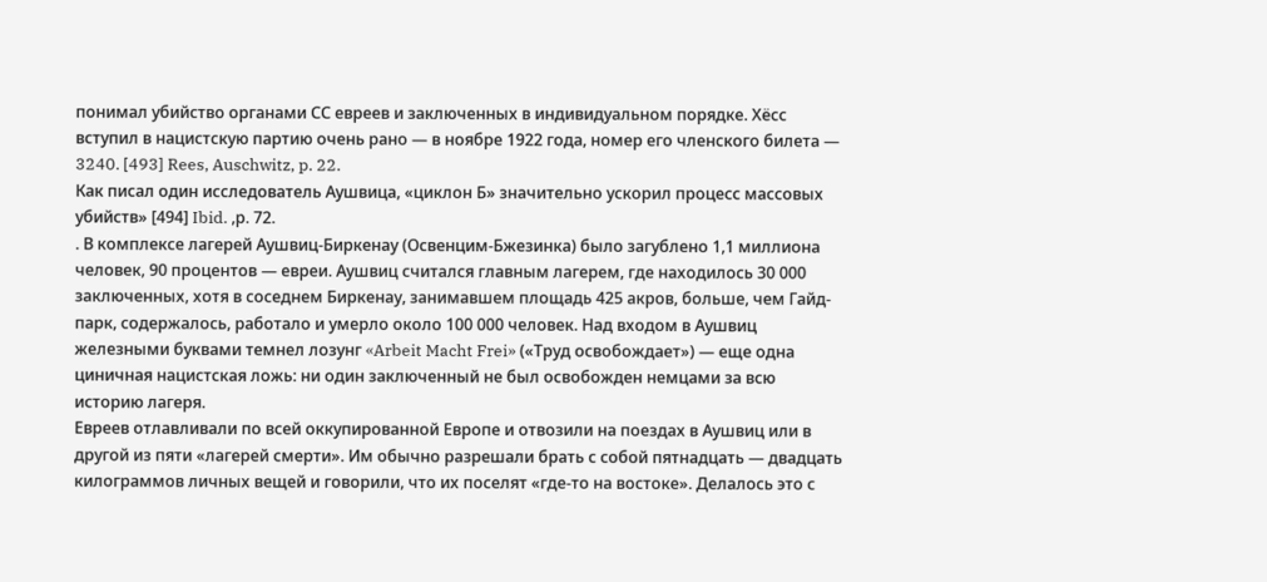понимал убийство органами СС евреев и заключенных в индивидуальном порядке. Хёсс вступил в нацистскую партию очень рано — в ноябре 1922 года, номер его членского билета — 3240. [493] Rees, Auschwitz, p. 22.
Как писал один исследователь Аушвица, «циклон Б» значительно ускорил процесс массовых убийств» [494] Ibid. ,р. 72.
. В комплексе лагерей Аушвиц-Биркенау (Освенцим-Бжезинка) было загублено 1,1 миллиона человек, 90 процентов — евреи. Аушвиц считался главным лагерем, где находилось 30 000 заключенных, хотя в соседнем Биркенау, занимавшем площадь 425 акров, больше, чем Гайд-парк, содержалось, работало и умерло около 100 000 человек. Над входом в Аушвиц железными буквами темнел лозунг «Arbeit Macht Frei» («Труд освобождает») — еще одна циничная нацистская ложь: ни один заключенный не был освобожден немцами за всю историю лагеря.
Евреев отлавливали по всей оккупированной Европе и отвозили на поездах в Аушвиц или в другой из пяти «лагерей смерти». Им обычно разрешали брать с собой пятнадцать — двадцать килограммов личных вещей и говорили, что их поселят «где-то на востоке». Делалось это с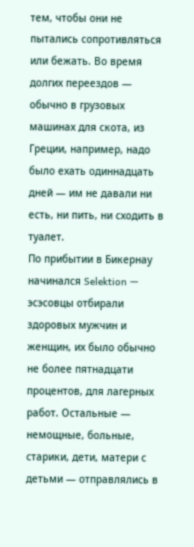тем, чтобы они не пытались сопротивляться или бежать. Во время долгих переездов — обычно в грузовых машинах для скота, из Греции, например, надо было ехать одиннадцать дней — им не давали ни есть, ни пить, ни сходить в туалет.
По прибытии в Бикернау начинался Selektion — эсэсовцы отбирали здоровых мужчин и женщин, их было обычно не более пятнадцати процентов, для лагерных работ. Остальные — немощные, больные, старики, дети, матери с детьми — отправлялись в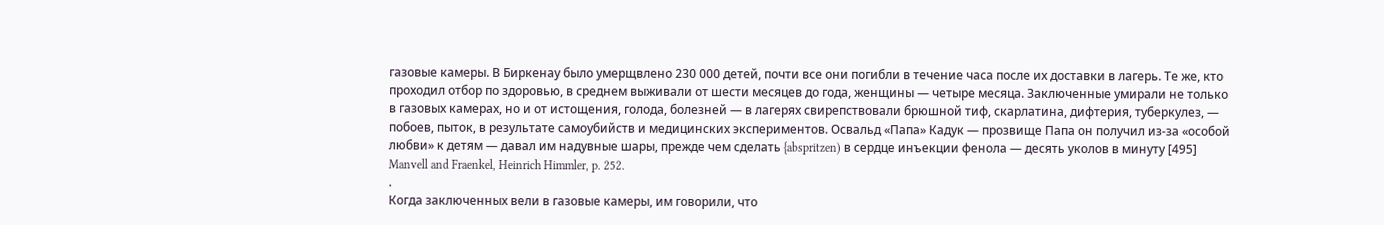газовые камеры. В Биркенау было умерщвлено 230 000 детей, почти все они погибли в течение часа после их доставки в лагерь. Те же, кто проходил отбор по здоровью, в среднем выживали от шести месяцев до года, женщины — четыре месяца. Заключенные умирали не только в газовых камерах, но и от истощения, голода, болезней — в лагерях свирепствовали брюшной тиф, скарлатина, дифтерия, туберкулез, — побоев, пыток, в результате самоубийств и медицинских экспериментов. Освальд «Папа» Кадук — прозвище Папа он получил из-за «особой любви» к детям — давал им надувные шары, прежде чем сделать {abspritzen) в сердце инъекции фенола — десять уколов в минуту [495] Manvell and Fraenkel, Heinrich Himmler, p. 252.
.
Когда заключенных вели в газовые камеры, им говорили, что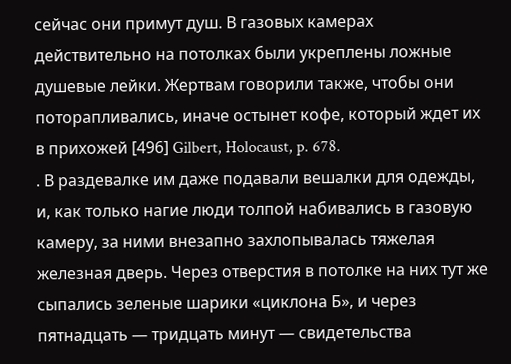сейчас они примут душ. В газовых камерах действительно на потолках были укреплены ложные душевые лейки. Жертвам говорили также, чтобы они поторапливались, иначе остынет кофе, который ждет их в прихожей [496] Gilbert, Holocaust, p. 678.
. В раздевалке им даже подавали вешалки для одежды, и, как только нагие люди толпой набивались в газовую камеру, за ними внезапно захлопывалась тяжелая железная дверь. Через отверстия в потолке на них тут же сыпались зеленые шарики «циклона Б», и через пятнадцать — тридцать минут — свидетельства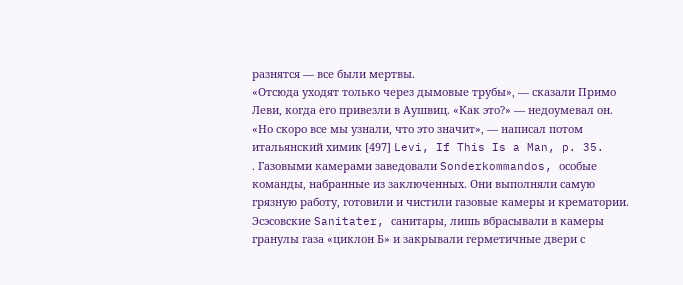разнятся — все были мертвы.
«Отсюда уходят только через дымовые трубы», — сказали Примо Леви, когда его привезли в Аушвиц. «Как это?» — недоумевал он. «Но скоро все мы узнали, что это значит», — написал потом итальянский химик [497] Levi, If This Is a Man, p. 35.
. Газовыми камерами заведовали Sonderkommandos, особые команды, набранные из заключенных. Они выполняли самую грязную работу, готовили и чистили газовые камеры и крематории. Эсэсовские Sanitater, санитары, лишь вбрасывали в камеры гранулы газа «циклон Б» и закрывали герметичные двери с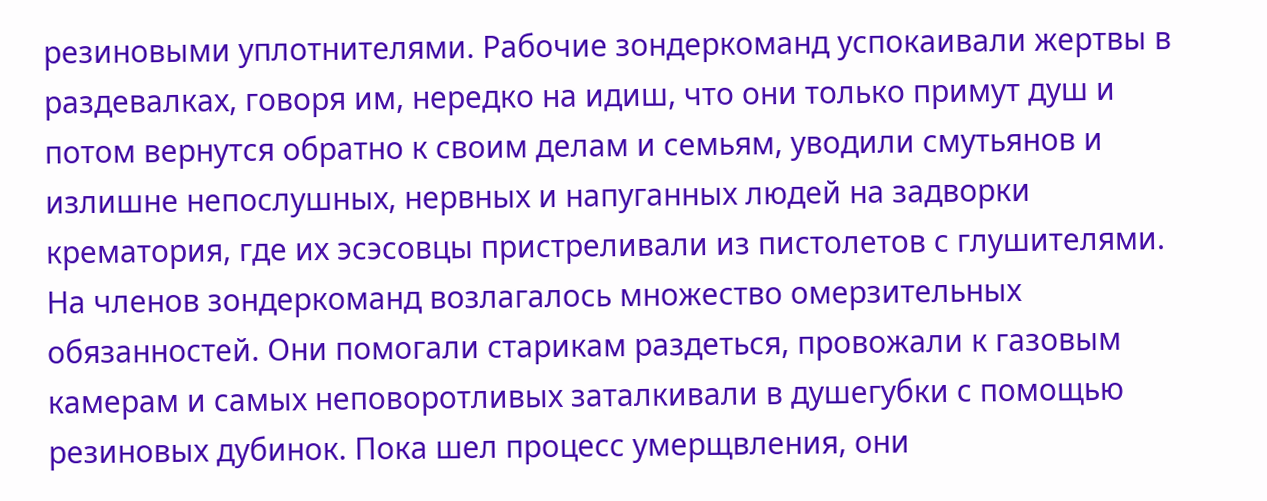резиновыми уплотнителями. Рабочие зондеркоманд успокаивали жертвы в раздевалках, говоря им, нередко на идиш, что они только примут душ и потом вернутся обратно к своим делам и семьям, уводили смутьянов и излишне непослушных, нервных и напуганных людей на задворки крематория, где их эсэсовцы пристреливали из пистолетов с глушителями. На членов зондеркоманд возлагалось множество омерзительных обязанностей. Они помогали старикам раздеться, провожали к газовым камерам и самых неповоротливых заталкивали в душегубки с помощью резиновых дубинок. Пока шел процесс умерщвления, они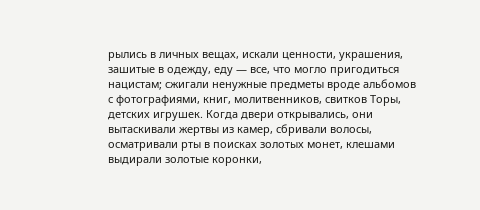рылись в личных вещах, искали ценности, украшения, зашитые в одежду, еду — все, что могло пригодиться нацистам; сжигали ненужные предметы вроде альбомов с фотографиями, книг, молитвенников, свитков Торы, детских игрушек. Когда двери открывались, они вытаскивали жертвы из камер, сбривали волосы, осматривали рты в поисках золотых монет, клешами выдирали золотые коронки,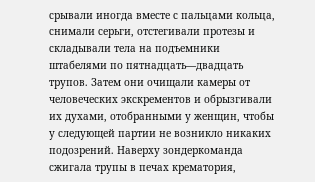срывали иногда вместе с пальцами кольца, снимали серьги, отстегивали протезы и складывали тела на подъемники штабелями по пятнадцать—двадцать трупов. Затем они очищали камеры от человеческих экскрементов и обрызгивали их духами, отобранными у женщин, чтобы у следующей партии не возникло никаких подозрений. Наверху зондеркоманда сжигала трупы в печах крематория,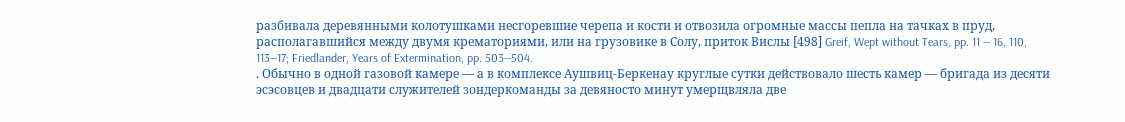разбивала деревянными колотушками несгоревшие черепа и кости и отвозила огромные массы пепла на тачках в пруд, располагавшийся между двумя крематориями, или на грузовике в Солу, приток Вислы [498] Greif, Wept without Tears, pp. 11 — 16, 110, 113—17; Friedlander, Years of Extermination, pp. 503—504.
. Обычно в одной газовой камере — а в комплексе Аушвиц-Беркенау круглые сутки действовало шесть камер — бригада из десяти эсэсовцев и двадцати служителей зондеркоманды за девяносто минут умерщвляла две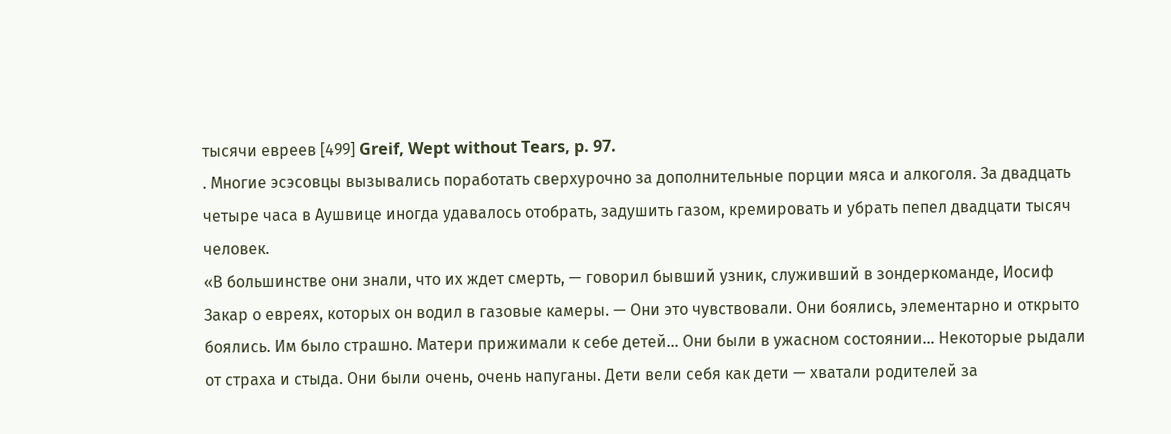тысячи евреев [499] Greif, Wept without Tears, p. 97.
. Многие эсэсовцы вызывались поработать сверхурочно за дополнительные порции мяса и алкоголя. За двадцать четыре часа в Аушвице иногда удавалось отобрать, задушить газом, кремировать и убрать пепел двадцати тысяч человек.
«В большинстве они знали, что их ждет смерть, — говорил бывший узник, служивший в зондеркоманде, Иосиф Закар о евреях, которых он водил в газовые камеры. — Они это чувствовали. Они боялись, элементарно и открыто боялись. Им было страшно. Матери прижимали к себе детей… Они были в ужасном состоянии… Некоторые рыдали от страха и стыда. Они были очень, очень напуганы. Дети вели себя как дети — хватали родителей за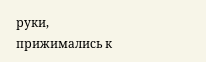руки, прижимались к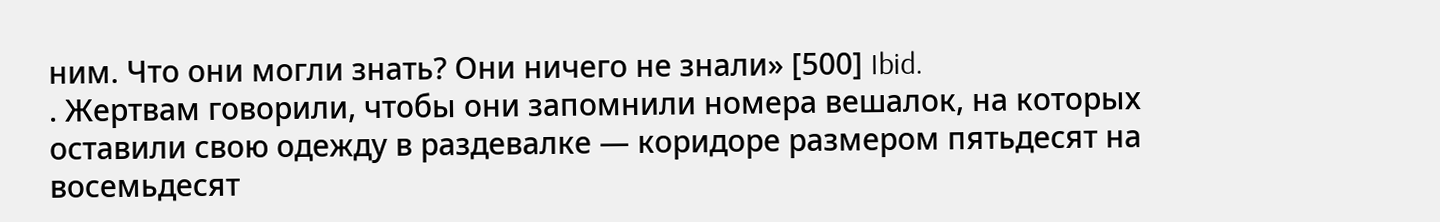ним. Что они могли знать? Они ничего не знали» [500] Ibid.
. Жертвам говорили, чтобы они запомнили номера вешалок, на которых оставили свою одежду в раздевалке — коридоре размером пятьдесят на восемьдесят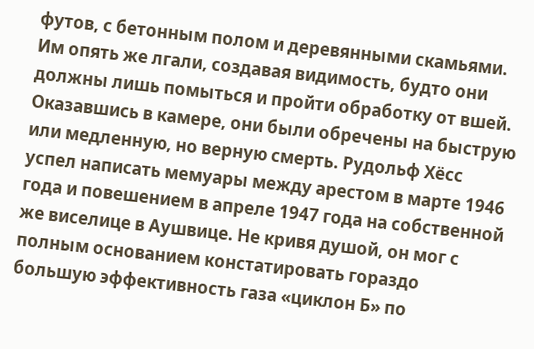футов, с бетонным полом и деревянными скамьями. Им опять же лгали, создавая видимость, будто они должны лишь помыться и пройти обработку от вшей.
Оказавшись в камере, они были обречены на быструю или медленную, но верную смерть. Рудольф Хёсс успел написать мемуары между арестом в марте 1946 года и повешением в апреле 1947 года на собственной же виселице в Аушвице. Не кривя душой, он мог с полным основанием констатировать гораздо большую эффективность газа «циклон Б» по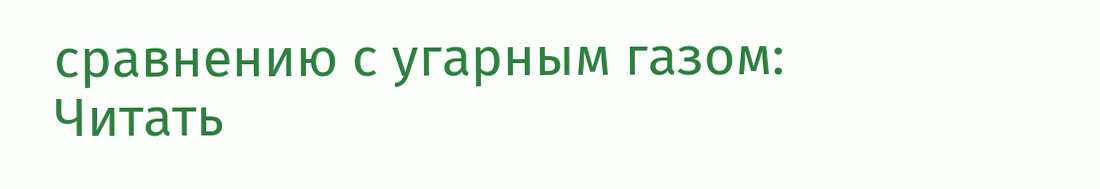сравнению с угарным газом:
Читать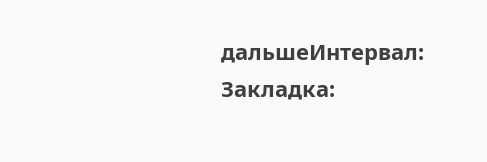дальшеИнтервал:
Закладка: